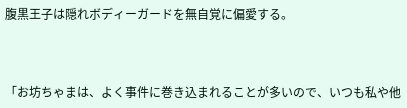腹黒王子は隠れボディーガードを無自覚に偏愛する。



「お坊ちゃまは、よく事件に巻き込まれることが多いので、いつも私や他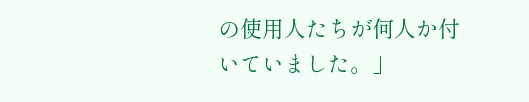の使用人たちが何人か付いていました。」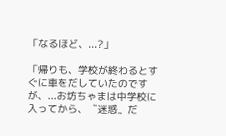「なるほど、...?」

「帰りも、学校が終わるとすぐに車をだしていたのですが、...お坊ちゃまは中学校に入ってから、〝迷惑〟だ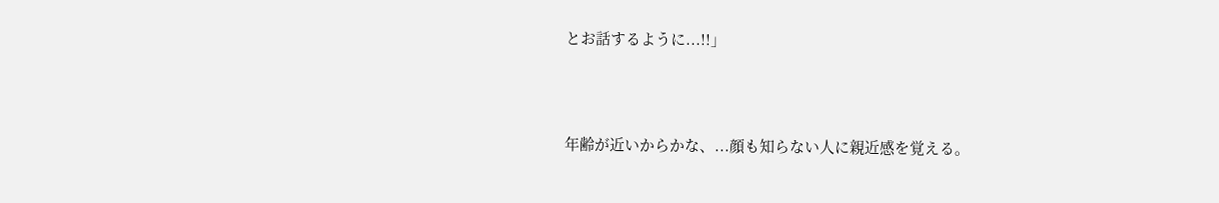とお話するように...!!」



年齢が近いからかな、...顔も知らない人に親近感を覚える。